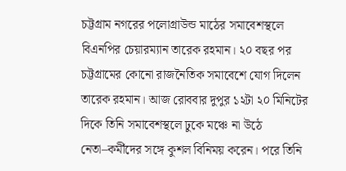চট্টগ্রাম নগরের পলোগ্রাউন্ড মাঠের সমাবেশস্থলে বিএনপির চেয়ারম্যান তারেক রহমান। ২০ বছর পর চট্টগ্রামের কোনো রাজনৈতিক সমাবেশে যোগ দিলেন তারেক রহমান। আজ রোববার দুপুর ১২টা ২০ মিনিটের দিকে তিনি সমাবেশস্থলে ঢুকে মঞ্চে না উঠে নেতা–কর্মীদের সঙ্গে কুশল বিনিময় করেন। পরে তিনি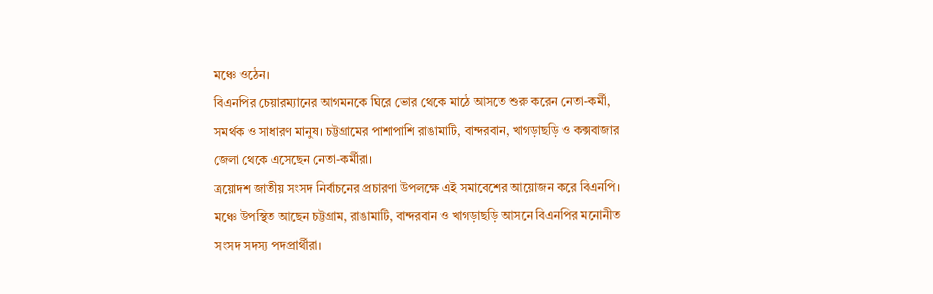মঞ্চে ওঠেন।
বিএনপির চেয়ারম্যানের আগমনকে ঘিরে ভোর থেকে মাঠে আসতে শুরু করেন নেতা-কর্মী, সমর্থক ও সাধারণ মানুষ। চট্টগ্রামের পাশাপাশি রাঙামাটি, বান্দরবান, খাগড়াছড়ি ও কক্সবাজার জেলা থেকে এসেছেন নেতা-কর্মীরা।
ত্রয়োদশ জাতীয় সংসদ নির্বাচনের প্রচারণা উপলক্ষে এই সমাবেশের আয়োজন করে বিএনপি। মঞ্চে উপস্থিত আছেন চট্টগ্রাম, রাঙামাটি, বান্দরবান ও খাগড়াছড়ি আসনে বিএনপির মনোনীত সংসদ সদস্য পদপ্রার্থীরা।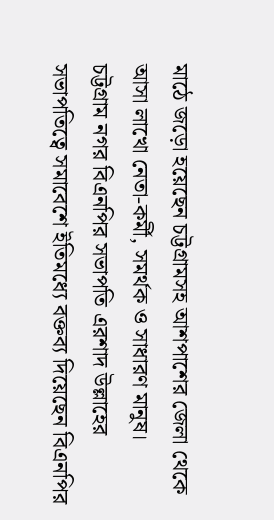মাঠে জড়ো হয়েছেন চট্টগ্রামসহ আশপাশের জেলা থেকে আসা লাখো নেতা-কর্মী, সমর্থক ও সাধারণ মানুষ।
চট্টগ্রাম নগর বিএনপির সভাপতি এরশাদ উল্লাহের সভাপতিত্বে সমাবেশে ইতিমধ্যে বক্তব্য দিয়েছেন বিএনপির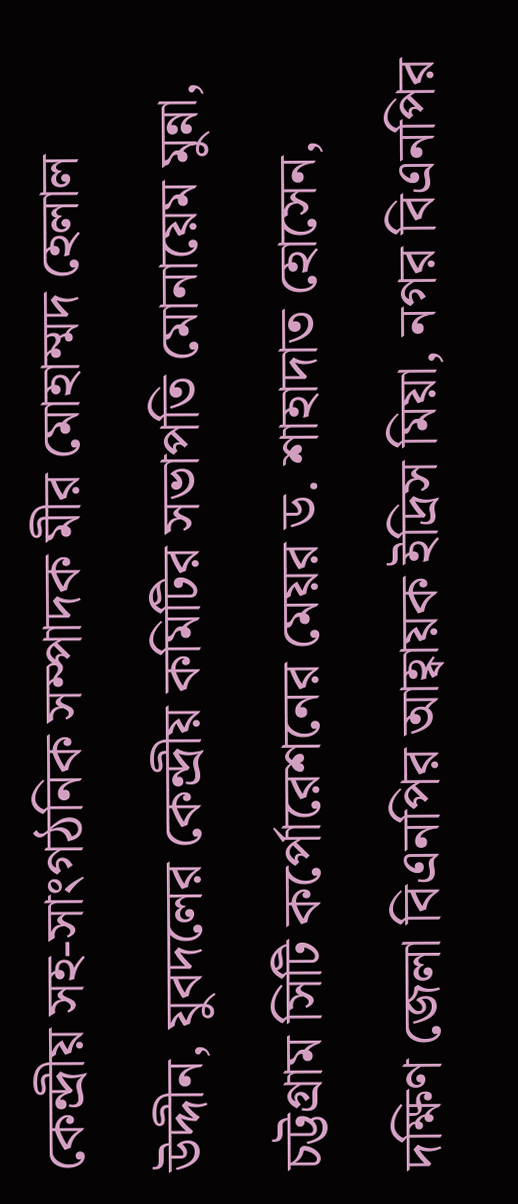কেন্দ্রীয় সহ-সাংগঠনিক সম্পাদক মীর মোহাম্মদ হেলাল উদ্দীন, যুবদলের কেন্দ্রীয় কমিটির সভাপতি মোনায়েম মুন্না, চট্টগ্রাম সিটি কর্পোরেশনের মেয়র ড. শাহাদাত হোসেন, দক্ষিণ জেলা বিএনপির আহ্বায়ক ইদ্রিস মিয়া, নগর বিএনপির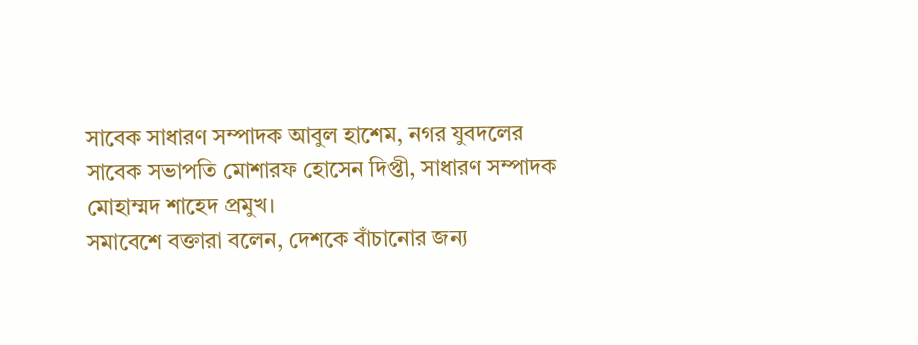সাবেক সাধারণ সম্পাদক আবুল হাশেম, নগর যুবদলের সাবেক সভাপতি মোশারফ হোসেন দিপ্তী, সাধারণ সম্পাদক মোহাম্মদ শাহেদ প্রমুখ।
সমাবেশে বক্তারা বলেন, দেশকে বাঁচানোর জন্য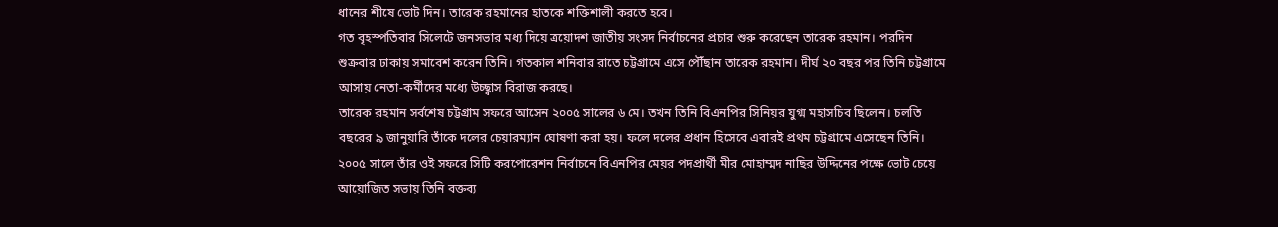ধানের শীষে ভোট দিন। তারেক রহমানের হাতকে শক্তিশালী করতে হবে।
গত বৃহস্পতিবার সিলেটে জনসভার মধ্য দিয়ে ত্রয়োদশ জাতীয় সংসদ নির্বাচনের প্রচার শুরু করেছেন তারেক রহমান। পরদিন শুক্রবার ঢাকায় সমাবেশ করেন তিনি। গতকাল শনিবার রাতে চট্টগ্রামে এসে পৌঁছান তারেক রহমান। দীর্ঘ ২০ বছর পর তিনি চট্টগ্রামে আসায় নেতা-কর্মীদের মধ্যে উচ্ছ্বাস বিরাজ করছে।
তারেক রহমান সর্বশেষ চট্টগ্রাম সফরে আসেন ২০০৫ সালের ৬ মে। তখন তিনি বিএনপির সিনিয়র যুগ্ম মহাসচিব ছিলেন। চলতি বছরের ৯ জানুয়ারি তাঁকে দলের চেয়ারম্যান ঘোষণা করা হয়। ফলে দলের প্রধান হিসেবে এবারই প্রথম চট্টগ্রামে এসেছেন তিনি। ২০০৫ সালে তাঁর ওই সফরে সিটি করপোরেশন নির্বাচনে বিএনপির মেয়র পদপ্রার্থী মীর মোহাম্মদ নাছির উদ্দিনের পক্ষে ভোট চেয়ে আয়োজিত সভায় তিনি বক্তব্য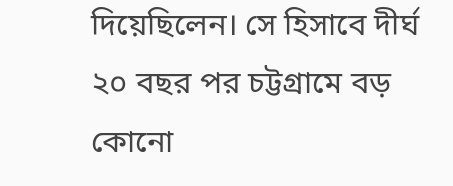দিয়েছিলেন। সে হিসাবে দীর্ঘ ২০ বছর পর চট্টগ্রামে বড় কোনো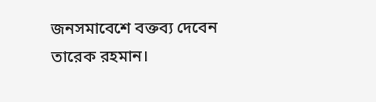জনসমাবেশে বক্তব্য দেবেন তারেক রহমান।